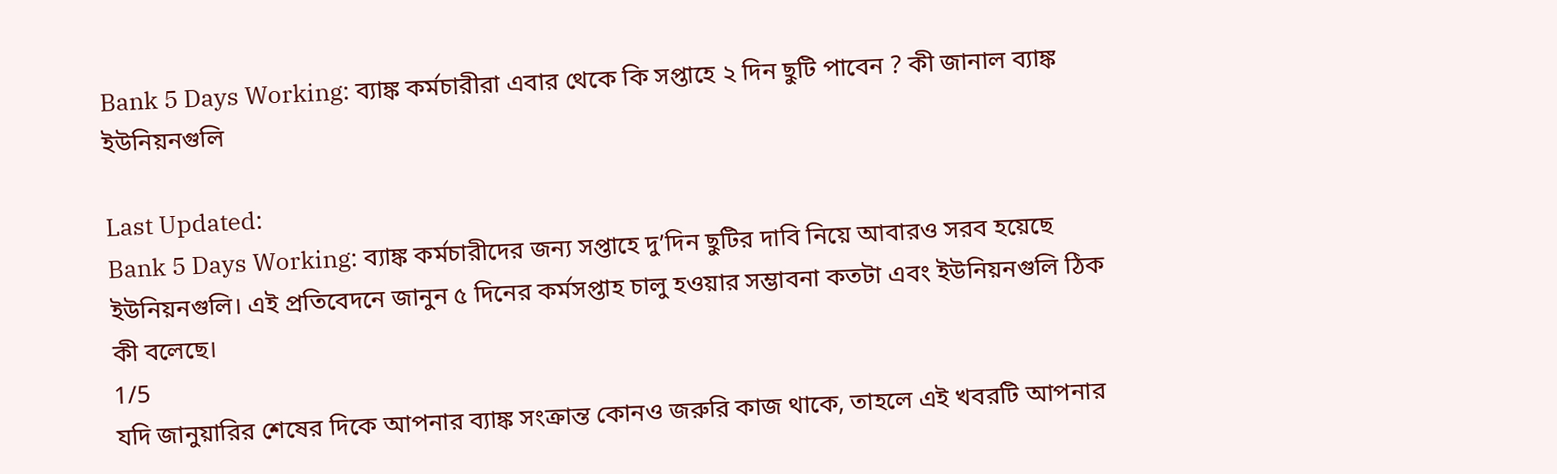Bank 5 Days Working: ব্যাঙ্ক কর্মচারীরা এবার থেকে কি সপ্তাহে ২ দিন ছুটি পাবেন ? কী জানাল ব্যাঙ্ক ইউনিয়নগুলি

Last Updated:
Bank 5 Days Working: ব্যাঙ্ক কর্মচারীদের জন্য সপ্তাহে দু’দিন ছুটির দাবি নিয়ে আবারও সরব হয়েছে ইউনিয়নগুলি। এই প্রতিবেদনে জানুন ৫ দিনের কর্মসপ্তাহ চালু হওয়ার সম্ভাবনা কতটা এবং ইউনিয়নগুলি ঠিক কী বলেছে।
1/5
যদি জানুয়ারির শেষের দিকে আপনার ব্যাঙ্ক সংক্রান্ত কোনও জরুরি কাজ থাকে, তাহলে এই খবরটি আপনার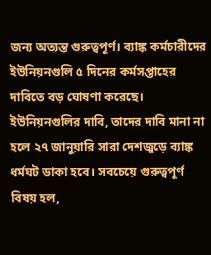জন্য অত্যন্ত গুরুত্বপূর্ণ। ব্যাঙ্ক কর্মচারীদের ইউনিয়নগুলি ৫ দিনের কর্মসপ্তাহের দাবিতে বড় ঘোষণা করেছে। ইউনিয়নগুলির দাবি, তাদের দাবি মানা না হলে ২৭ জানুয়ারি সারা দেশজুড়ে ব্যাঙ্ক ধর্মঘট ডাকা হবে। সবচেয়ে গুরুত্বপূর্ণ বিষয় হল,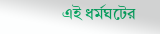এই ধর্মঘটের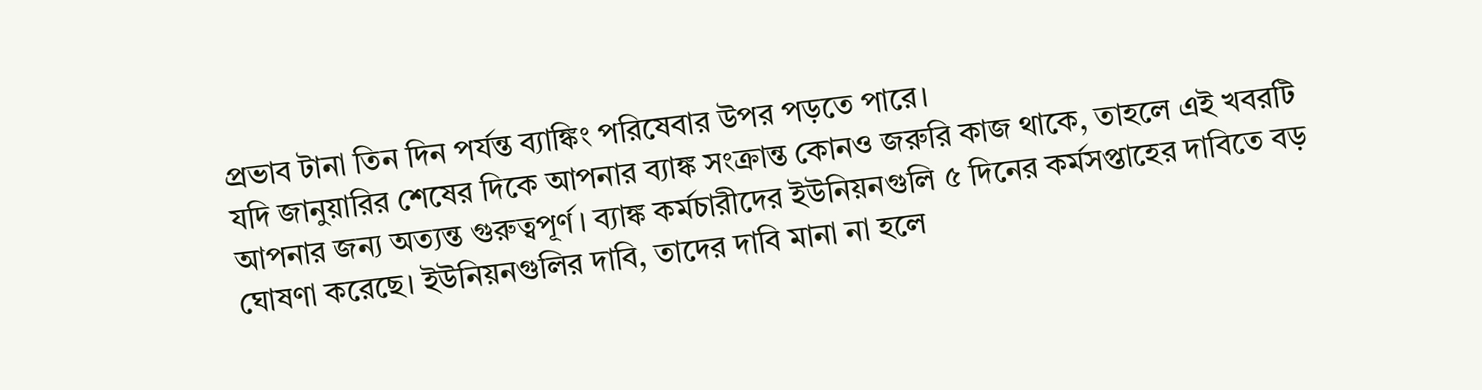প্রভাব টানা তিন দিন পর্যন্ত ব্যাঙ্কিং পরিষেবার উপর পড়তে পারে।
যদি জানুয়ারির শেষের দিকে আপনার ব্যাঙ্ক সংক্রান্ত কোনও জরুরি কাজ থাকে, তাহলে এই খবরটি আপনার জন্য অত্যন্ত গুরুত্বপূর্ণ। ব্যাঙ্ক কর্মচারীদের ইউনিয়নগুলি ৫ দিনের কর্মসপ্তাহের দাবিতে বড় ঘোষণা করেছে। ইউনিয়নগুলির দাবি, তাদের দাবি মানা না হলে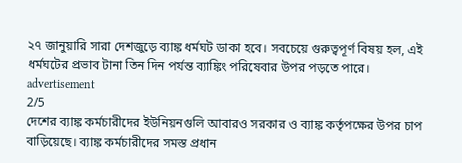২৭ জানুয়ারি সারা দেশজুড়ে ব্যাঙ্ক ধর্মঘট ডাকা হবে। সবচেয়ে গুরুত্বপূর্ণ বিষয় হল, এই ধর্মঘটের প্রভাব টানা তিন দিন পর্যন্ত ব্যাঙ্কিং পরিষেবার উপর পড়তে পারে।
advertisement
2/5
দেশের ব্যাঙ্ক কর্মচারীদের ইউনিয়নগুলি আবারও সরকার ও ব্যাঙ্ক কর্তৃপক্ষের উপর চাপ বাড়িয়েছে। ব্যাঙ্ক কর্মচারীদের সমস্ত প্রধান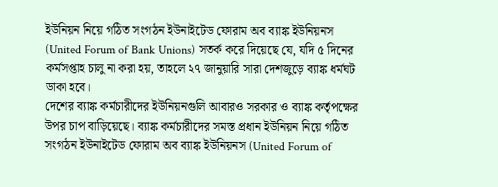ইউনিয়ন নিয়ে গঠিত সংগঠন ইউনাইটেড ফোরাম অব ব্যাঙ্ক ইউনিয়নস (United Forum of Bank Unions) সতর্ক করে দিয়েছে যে, যদি ৫ দিনের কর্মসপ্তাহ চালু না করা হয়, তাহলে ২৭ জানুয়ারি সারা দেশজুড়ে ব্যাঙ্ক ধর্মঘট ডাকা হবে।
দেশের ব্যাঙ্ক কর্মচারীদের ইউনিয়নগুলি আবারও সরকার ও ব্যাঙ্ক কর্তৃপক্ষের উপর চাপ বাড়িয়েছে। ব্যাঙ্ক কর্মচারীদের সমস্ত প্রধান ইউনিয়ন নিয়ে গঠিত সংগঠন ইউনাইটেড ফোরাম অব ব্যাঙ্ক ইউনিয়নস (United Forum of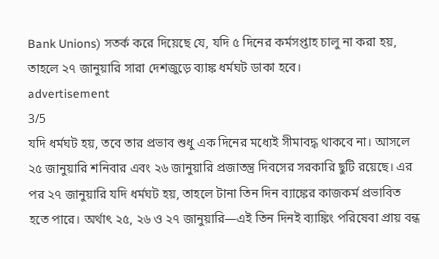Bank Unions) সতর্ক করে দিয়েছে যে, যদি ৫ দিনের কর্মসপ্তাহ চালু না করা হয়, তাহলে ২৭ জানুয়ারি সারা দেশজুড়ে ব্যাঙ্ক ধর্মঘট ডাকা হবে।
advertisement
3/5
যদি ধর্মঘট হয়, তবে তার প্রভাব শুধু এক দিনের মধ্যেই সীমাবদ্ধ থাকবে না। আসলে ২৫ জানুয়ারি শনিবার এবং ২৬ জানুয়ারি প্রজাতন্ত্র দিবসের সরকারি ছুটি রয়েছে। এর পর ২৭ জানুয়ারি যদি ধর্মঘট হয়, তাহলে টানা তিন দিন ব্যাঙ্কের কাজকর্ম প্রভাবিত হতে পারে। অর্থাৎ ২৫, ২৬ ও ২৭ জানুয়ারি—এই তিন দিনই ব্যাঙ্কিং পরিষেবা প্রায় বন্ধ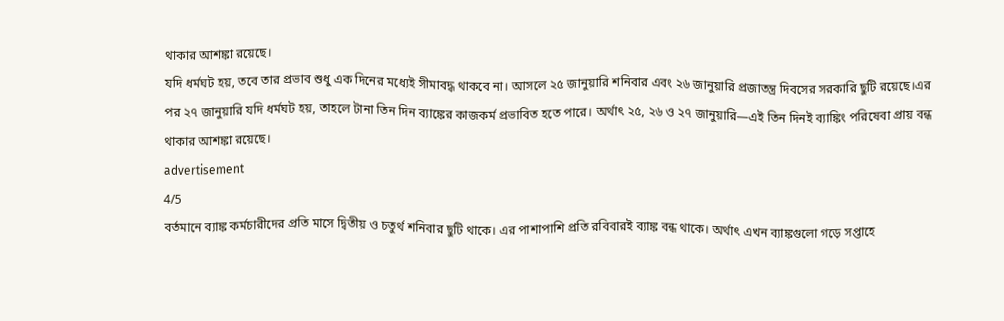থাকার আশঙ্কা রয়েছে।
যদি ধর্মঘট হয়, তবে তার প্রভাব শুধু এক দিনের মধ্যেই সীমাবদ্ধ থাকবে না। আসলে ২৫ জানুয়ারি শনিবার এবং ২৬ জানুয়ারি প্রজাতন্ত্র দিবসের সরকারি ছুটি রয়েছে।এর পর ২৭ জানুয়ারি যদি ধর্মঘট হয়, তাহলে টানা তিন দিন ব্যাঙ্কের কাজকর্ম প্রভাবিত হতে পারে। অর্থাৎ ২৫, ২৬ ও ২৭ জানুয়ারি—এই তিন দিনই ব্যাঙ্কিং পরিষেবা প্রায় বন্ধ থাকার আশঙ্কা রয়েছে।
advertisement
4/5
বর্তমানে ব্যাঙ্ক কর্মচারীদের প্রতি মাসে দ্বিতীয় ও চতুর্থ শনিবার ছুটি থাকে। এর পাশাপাশি প্রতি রবিবারই ব্যাঙ্ক বন্ধ থাকে। অর্থাৎ এখন ব্যাঙ্কগুলো গড়ে সপ্তাহে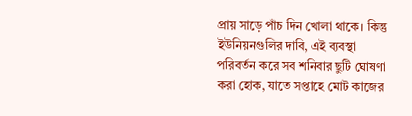প্রায় সাড়ে পাঁচ দিন খোলা থাকে। কিন্তু ইউনিয়নগুলির দাবি, এই ব্যবস্থা পরিবর্তন করে সব শনিবার ছুটি ঘোষণা করা হোক, যাতে সপ্তাহে মোট কাজের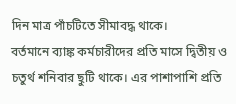দিন মাত্র পাঁচটিতে সীমাবদ্ধ থাকে।
বর্তমানে ব্যাঙ্ক কর্মচারীদের প্রতি মাসে দ্বিতীয় ও চতুর্থ শনিবার ছুটি থাকে। এর পাশাপাশি প্রতি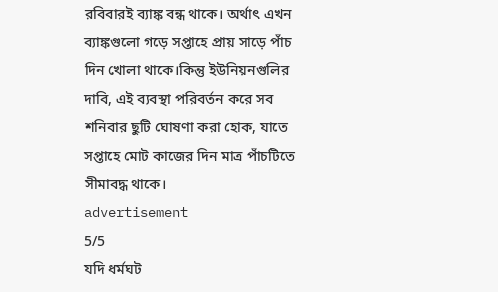রবিবারই ব্যাঙ্ক বন্ধ থাকে। অর্থাৎ এখন ব্যাঙ্কগুলো গড়ে সপ্তাহে প্রায় সাড়ে পাঁচ দিন খোলা থাকে।কিন্তু ইউনিয়নগুলির দাবি, এই ব্যবস্থা পরিবর্তন করে সব শনিবার ছুটি ঘোষণা করা হোক, যাতে সপ্তাহে মোট কাজের দিন মাত্র পাঁচটিতে সীমাবদ্ধ থাকে।
advertisement
5/5
যদি ধর্মঘট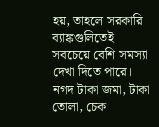হয়, তাহলে সরকারি ব্যাঙ্কগুলিতেই সবচেয়ে বেশি সমস্যা দেখা দিতে পারে। নগদ টাকা জমা, টাকা তোলা, চেক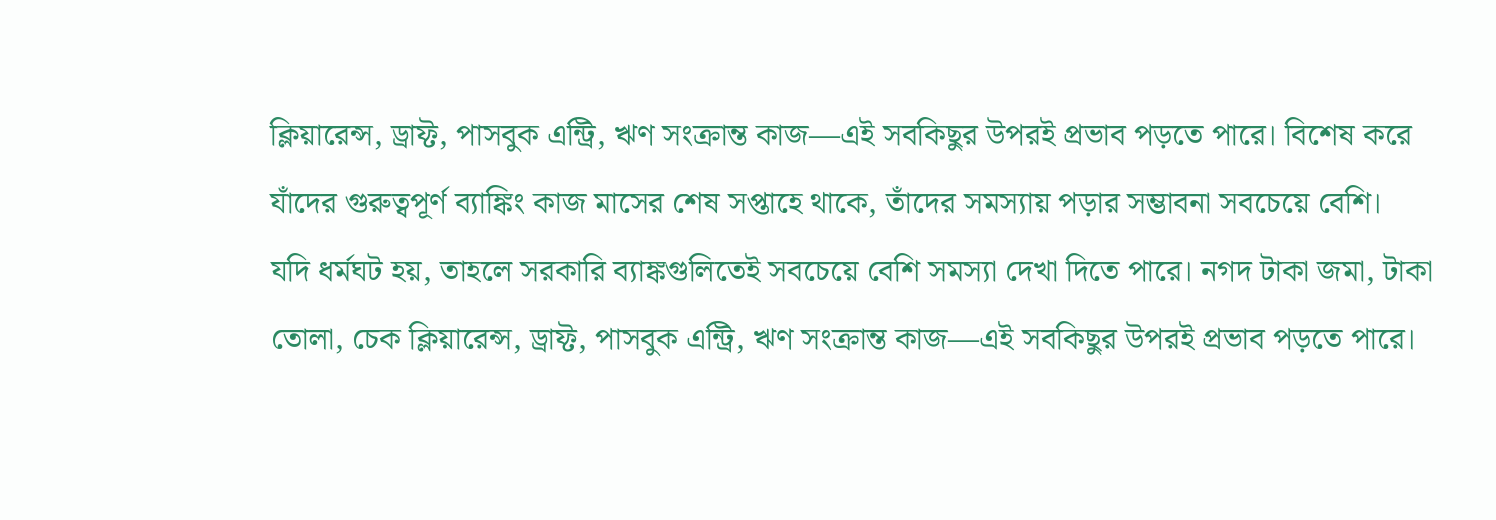ক্লিয়ারেন্স, ড্রাফ্ট, পাসবুক এন্ট্রি, ঋণ সংক্রান্ত কাজ—এই সবকিছুর উপরই প্রভাব পড়তে পারে। বিশেষ করে যাঁদের গুরুত্বপূর্ণ ব্যাঙ্কিং কাজ মাসের শেষ সপ্তাহে থাকে, তাঁদের সমস্যায় পড়ার সম্ভাবনা সবচেয়ে বেশি।
যদি ধর্মঘট হয়, তাহলে সরকারি ব্যাঙ্কগুলিতেই সবচেয়ে বেশি সমস্যা দেখা দিতে পারে। নগদ টাকা জমা, টাকা তোলা, চেক ক্লিয়ারেন্স, ড্রাফ্ট, পাসবুক এন্ট্রি, ঋণ সংক্রান্ত কাজ—এই সবকিছুর উপরই প্রভাব পড়তে পারে।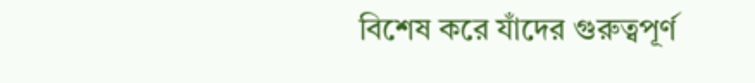বিশেষ করে যাঁদের গুরুত্বপূর্ণ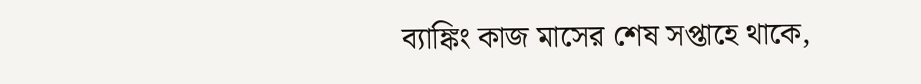ব্যাঙ্কিং কাজ মাসের শেষ সপ্তাহে থাকে,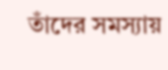তাঁদের সমস্যায়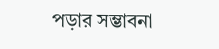পড়ার সম্ভাবনা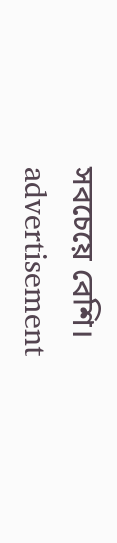সবচেয়ে বেশি।
advertisement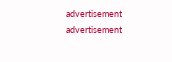advertisement
advertisement